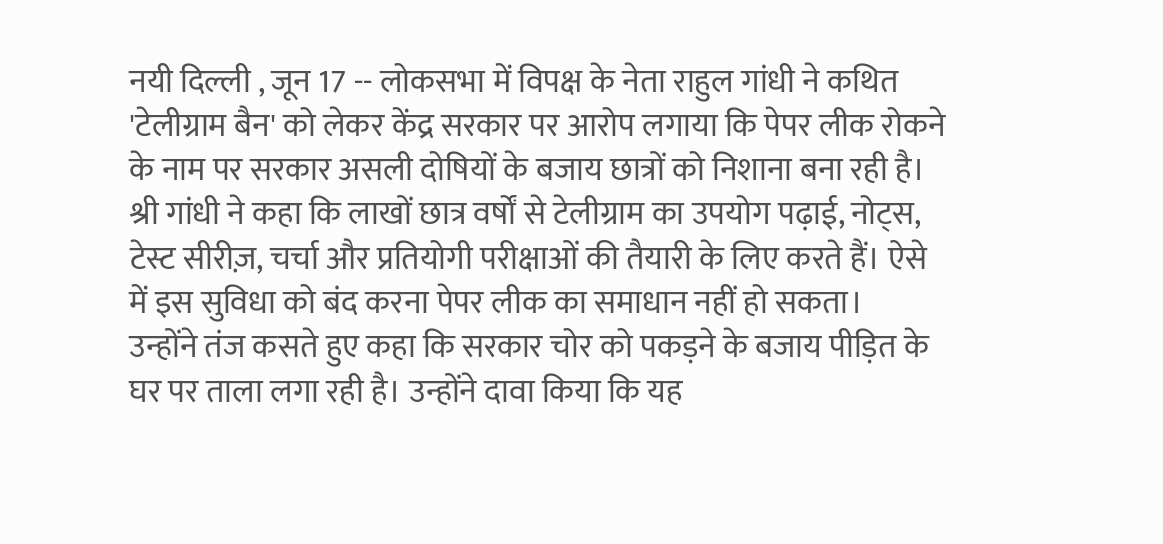नयी दिल्ली , जून 17 -- लोकसभा में विपक्ष के नेता राहुल गांधी ने कथित 'टेलीग्राम बैन' को लेकर केंद्र सरकार पर आरोप लगाया कि पेपर लीक रोकने के नाम पर सरकार असली दोषियों के बजाय छात्रों को निशाना बना रही है।
श्री गांधी ने कहा कि लाखों छात्र वर्षों से टेलीग्राम का उपयोग पढ़ाई, नोट्स, टेस्ट सीरीज़, चर्चा और प्रतियोगी परीक्षाओं की तैयारी के लिए करते हैं। ऐसे में इस सुविधा को बंद करना पेपर लीक का समाधान नहीं हो सकता।
उन्होंने तंज कसते हुए कहा कि सरकार चोर को पकड़ने के बजाय पीड़ित के घर पर ताला लगा रही है। उन्होंने दावा किया कि यह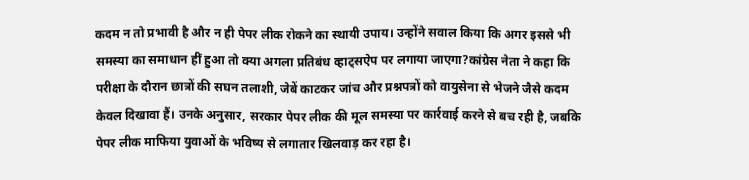कदम न तो प्रभावी है और न ही पेपर लीक रोकने का स्थायी उपाय। उन्होंने सवाल किया कि अगर इससे भी समस्या का समाधान हीं हुआ तो क्या अगला प्रतिबंध व्हाट्सऐप पर लगाया जाएगा?कांग्रेस नेता ने कहा कि परीक्षा के दौरान छात्रों की सघन तलाशी, जेबें काटकर जांच और प्रश्नपत्रों को वायुसेना से भेजने जैसे कदम केवल दिखावा हैं। उनके अनुसार, सरकार पेपर लीक की मूल समस्या पर कार्रवाई करने से बच रही है, जबकि पेपर लीक माफिया युवाओं के भविष्य से लगातार खिलवाड़ कर रहा है।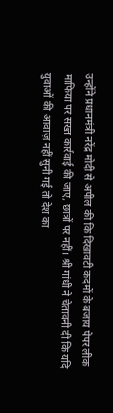उन्होंने प्रधानमंत्री नरेंद्र मोदी से अपील की कि दिखावटी कदमों के बजाय पेपर लीक माफिया पर सख्त कार्रवाई की जाए, छात्रों पर नहीं। श्री गांधी ने चेतावनी दी कि यदि युवाओं की आवाज़ नहीं सुनी गई तो देश का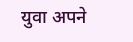युवा अपने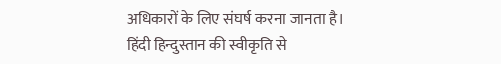अधिकारों के लिए संघर्ष करना जानता है।
हिंदी हिन्दुस्तान की स्वीकृति से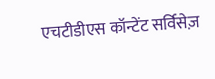एचटीडीएस कॉन्टेंट सर्विसेज़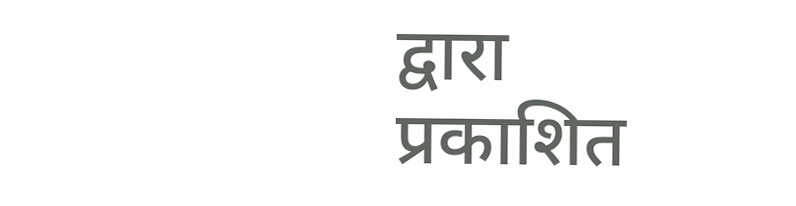द्वारा प्रकाशित